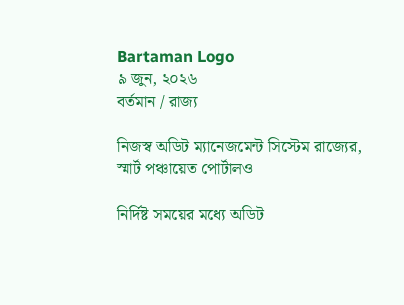Bartaman Logo
৯ জুন, ২০২৬
বর্তমান / রাজ্য

নিজস্ব অডিট ম্যানেজমেন্ট সিস্টেম রাজ্যের, স্মার্ট পঞ্চায়েত পোর্টালও

নির্দিষ্ট সময়ের মধ্যে অডিট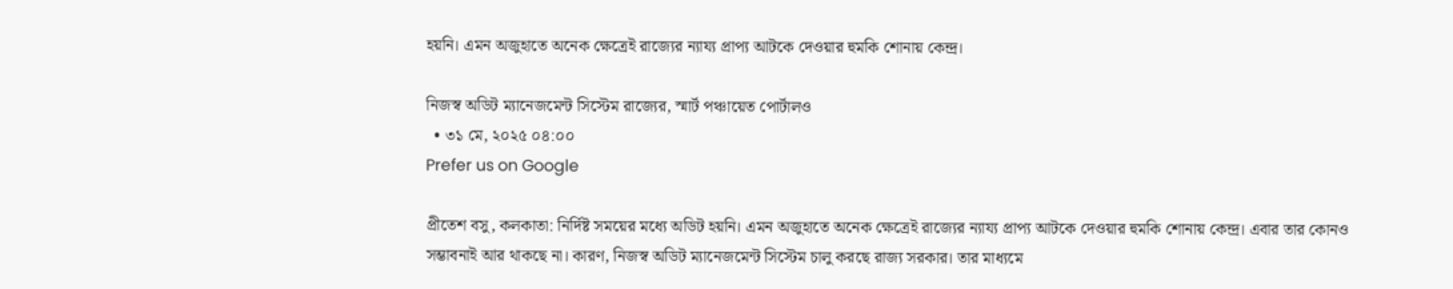হয়নি। এমন অজুহাতে অনেক ক্ষেত্রেই রাজ্যের ন্যায্য প্রাপ্য আটকে দেওয়ার হুমকি শোনায় কেন্দ্র।

নিজস্ব অডিট ম্যানেজমেন্ট সিস্টেম রাজ্যের, স্মার্ট পঞ্চায়েত পোর্টালও
  • ৩১ মে, ২০২৫ ০৪:০০
Prefer us on Google

প্রীতেশ বসু, কলকাতা: নির্দিষ্ট সময়ের মধ্যে অডিট হয়নি। এমন অজুহাতে অনেক ক্ষেত্রেই রাজ্যের ন্যায্য প্রাপ্য আটকে দেওয়ার হুমকি শোনায় কেন্দ্র। এবার তার কোনও সম্ভাবনাই আর থাকছে না। কারণ, নিজস্ব অডিট ম্যানেজমেন্ট সিস্টেম চালু করছে রাজ্য সরকার। তার মাধ্যমে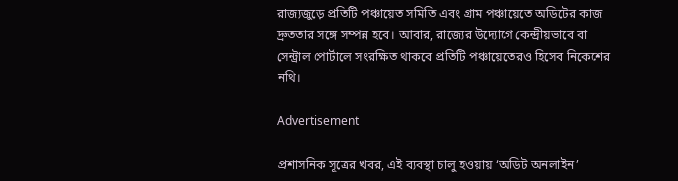রাজ্যজুড়ে প্রতিটি পঞ্চায়েত সমিতি এবং গ্রাম পঞ্চায়েতে অডিটের কাজ দ্রুততার সঙ্গে সম্পন্ন হবে। আবার, রাজ্যের উদ্যোগে কেন্দ্রীয়ভাবে বা সেন্ট্রাল পোর্টালে সংরক্ষিত থাকবে প্রতিটি পঞ্চায়েতেরও হিসেব নিকেশের নথি।

Advertisement

প্রশাসনিক সূত্রের খবর, এই ব্যবস্থা চালু হওয়ায় ‘অডিট অনলাইন’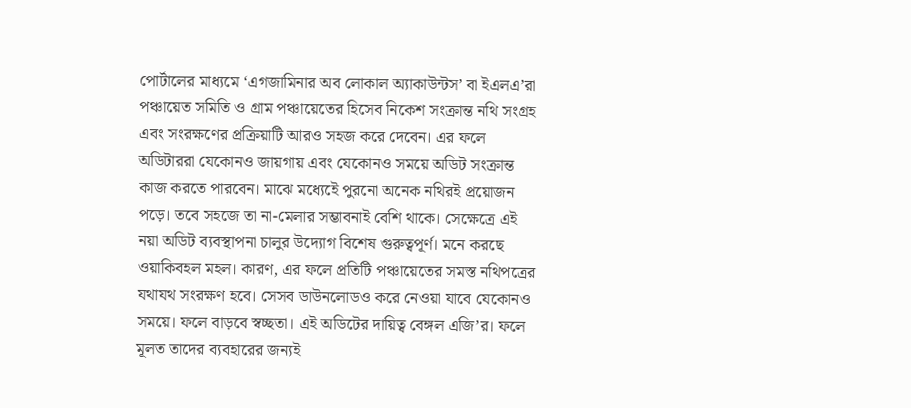পোর্টালের মাধ্যমে ‘এগজামিনার অব লোকাল অ্যাকাউন্টস’ বা ইএলএ’রা পঞ্চায়েত সমিতি ও গ্রাম পঞ্চায়েতের হিসেব নিকেশ সংক্রান্ত নথি সংগ্রহ এবং সংরক্ষণের প্রক্রিয়াটি আরও সহজ করে দেবেন। এর ফলে অডিটাররা যেকোনও জায়গায় এবং যেকোনও সময়ে অডিট সংক্রান্ত কাজ করতে পারবেন। মাঝে মধ্যেইে পুরনো অনেক নথিরই প্রয়োজন পড়ে। তবে সহজে তা না-মেলার সম্ভাবনাই বেশি থাকে। সেক্ষেত্রে এই নয়া অডিট ব্যবস্থাপনা চালুর উদ্যোগ বিশেষ গুরুত্বপূর্ণ। মনে করছে ওয়াকিবহল মহল। কারণ, এর ফলে প্রতিটি পঞ্চায়েতের সমস্ত নথিপত্রের যথাযথ সংরক্ষণ হবে। সেসব ডাউনলোডও করে নেওয়া যাবে যেকোনও সময়ে। ফলে বাড়বে স্বচ্ছতা। এই অডিটের দায়িত্ব বেঙ্গল এজি’র। ফলে মূলত তাদের ব্যবহারের জন্যই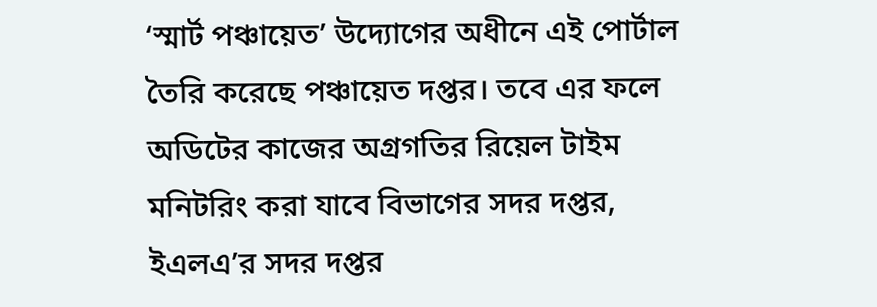‘স্মার্ট পঞ্চায়েত’ উদ্যোগের অধীনে এই পোর্টাল তৈরি করেছে পঞ্চায়েত দপ্তর। তবে এর ফলে অডিটের কাজের অগ্রগতির রিয়েল টাইম মনিটরিং করা যাবে বিভাগের সদর দপ্তর, ইএলএ’র সদর দপ্তর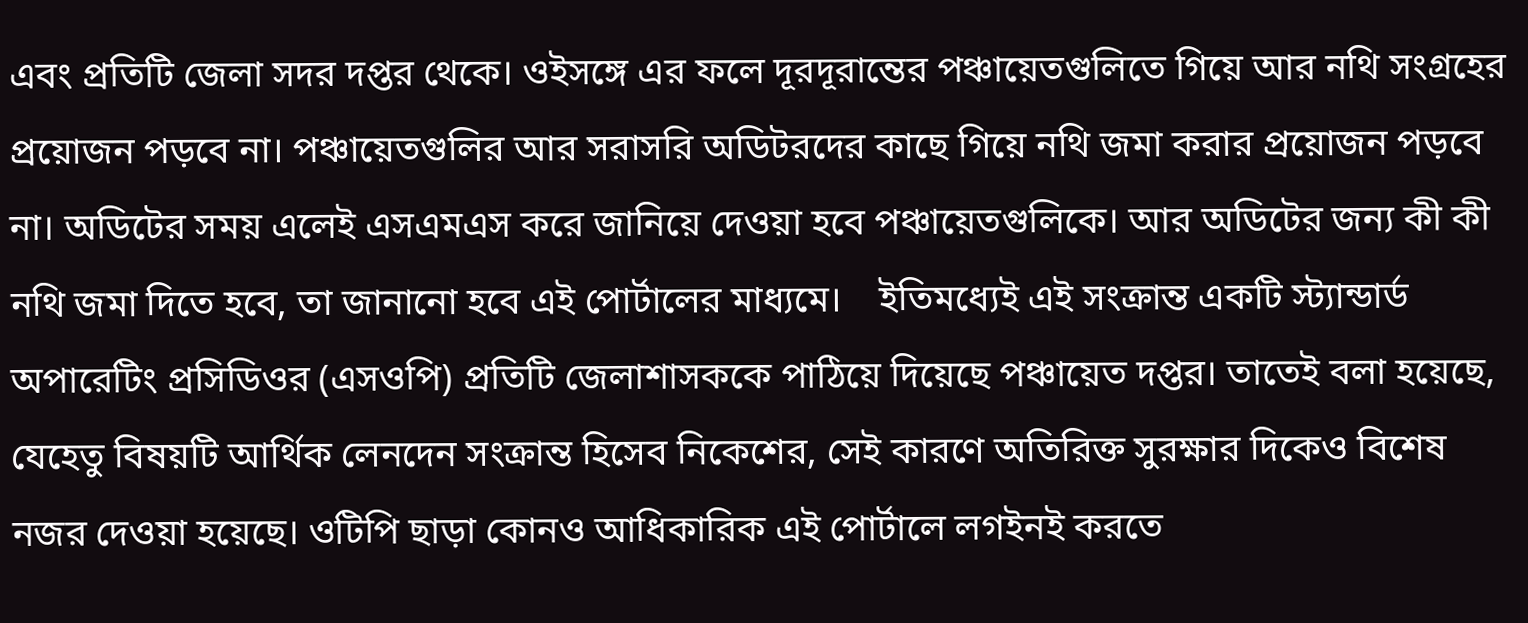এবং প্রতিটি জেলা সদর দপ্তর থেকে। ওইসঙ্গে এর ফলে দূরদূরান্তের পঞ্চায়েতগুলিতে গিয়ে আর নথি সংগ্রহের প্রয়োজন পড়বে না। পঞ্চায়েতগুলির আর সরাসরি অডিটরদের কাছে গিয়ে নথি জমা করার প্রয়োজন পড়বে না। অডিটের সময় এলেই এসএমএস করে জানিয়ে দেওয়া হবে পঞ্চায়েতগুলিকে। আর অডিটের জন্য কী কী নথি জমা দিতে হবে, তা জানানো হবে এই পোর্টালের মাধ্যমে।    ইতিমধ্যেই এই সংক্রান্ত একটি স্ট্যান্ডার্ড অপারেটিং প্রসিডিওর (এসওপি) প্রতিটি জেলাশাসককে পাঠিয়ে দিয়েছে পঞ্চায়েত দপ্তর। তাতেই বলা হয়েছে, যেহেতু বিষয়টি আর্থিক লেনদেন সংক্রান্ত হিসেব নিকেশের, সেই কারণে অতিরিক্ত সুরক্ষার দিকেও বিশেষ নজর দেওয়া হয়েছে। ওটিপি ছাড়া কোনও আধিকারিক এই পোর্টালে লগইনই করতে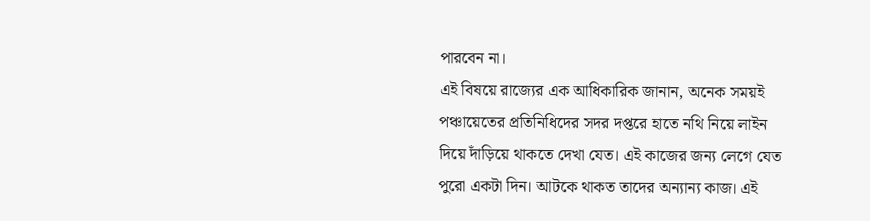পারবেন না।
এই বিষয়ে রাজ্যের এক আধিকারিক জানান, অনেক সময়ই পঞ্চায়েতের প্রতিনিধিদের সদর দপ্তরে হাতে নথি নিয়ে লাইন দিয়ে দাঁড়িয়ে থাকতে দেখা যেত। এই কাজের জন্য লেগে যেত পুরো একটা দিন। আটকে থাকত তাদের অন্যান্য কাজ। এই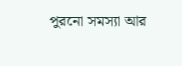পুরনো সমস্যা আর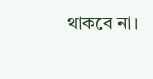থাকবে না।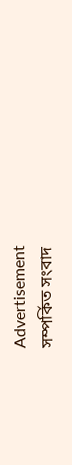Advertisement
সম্পর্কিত সংবাদ